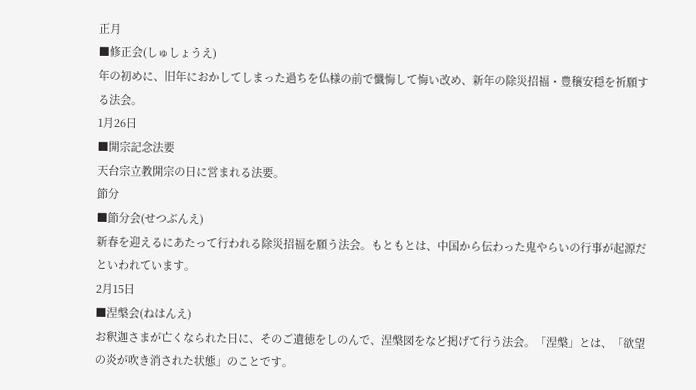正月
■修正会(しゅしょうえ)
年の初めに、旧年におかしてしまった過ちを仏様の前で懺悔して悔い改め、新年の除災招福・豊穣安穏を祈願する法会。
1月26日
■開宗記念法要
天台宗立教開宗の日に営まれる法要。
節分
■節分会(せつぶんえ)
新春を迎えるにあたって行われる除災招福を願う法会。もともとは、中国から伝わった鬼やらいの行事が起源だといわれています。
2月15日
■涅槃会(ねはんえ)
お釈迦さまが亡くなられた日に、そのご遺徳をしのんで、涅槃図をなど掲げて行う法会。「涅槃」とは、「欲望の炎が吹き消された状態」のことです。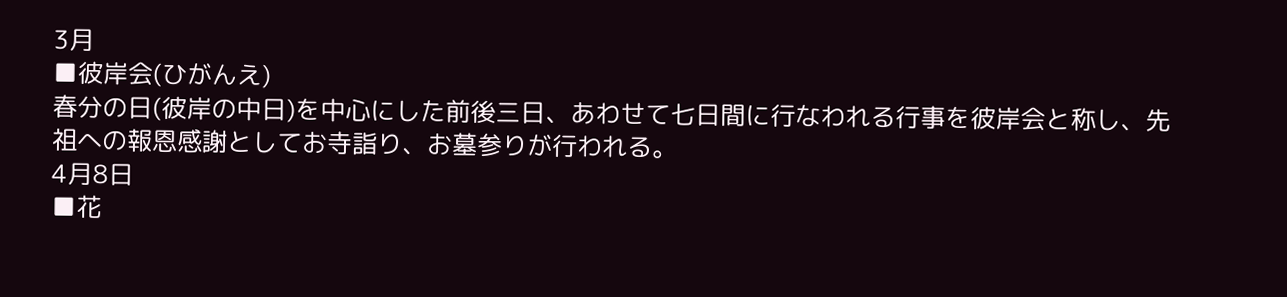3月
■彼岸会(ひがんえ)
春分の日(彼岸の中日)を中心にした前後三日、あわせて七日間に行なわれる行事を彼岸会と称し、先祖への報恩感謝としてお寺詣り、お墓参りが行われる。
4月8日
■花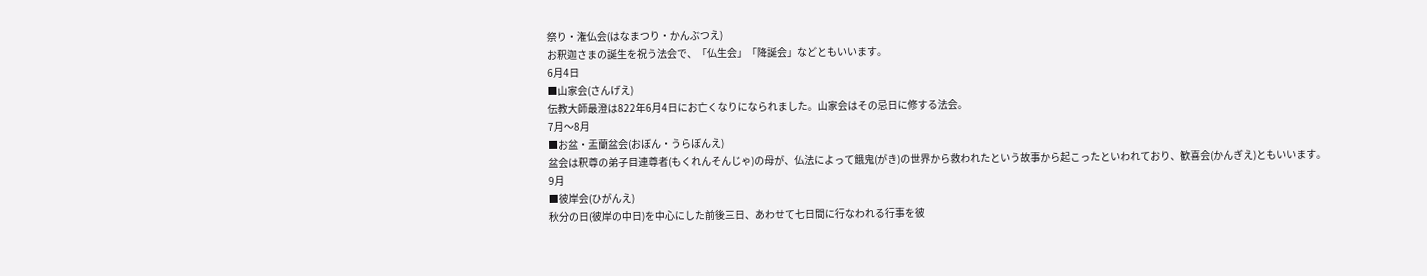祭り・潅仏会(はなまつり・かんぶつえ)
お釈迦さまの誕生を祝う法会で、「仏生会」「降誕会」などともいいます。
6月4日
■山家会(さんげえ)
伝教大師最澄は822年6月4日にお亡くなりになられました。山家会はその忌日に修する法会。
7月〜8月
■お盆・盂蘭盆会(おぼん・うらぼんえ)
盆会は釈尊の弟子目連尊者(もくれんそんじゃ)の母が、仏法によって餓鬼(がき)の世界から救われたという故事から起こったといわれており、歓喜会(かんぎえ)ともいいます。
9月
■彼岸会(ひがんえ)
秋分の日(彼岸の中日)を中心にした前後三日、あわせて七日間に行なわれる行事を彼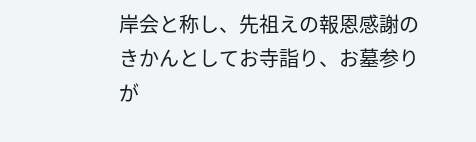岸会と称し、先祖えの報恩感謝のきかんとしてお寺詣り、お墓参りが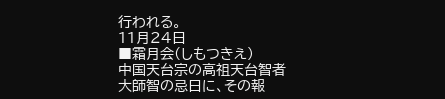行われる。
11月24日
■霜月会(しもつきえ)
中国天台宗の高祖天台智者大師智の忌日に、その報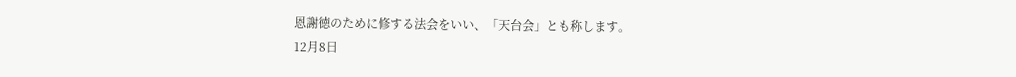恩謝徳のために修する法会をいい、「天台会」とも称します。
12月8日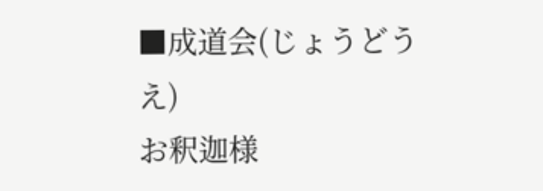■成道会(じょうどうえ)
お釈迦様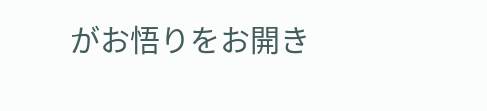がお悟りをお開き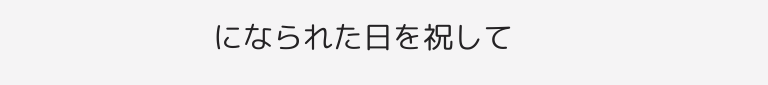になられた日を祝して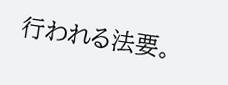行われる法要。